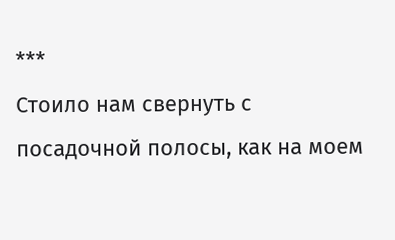***
Стоило нам свернуть с посадочной полосы, как на моем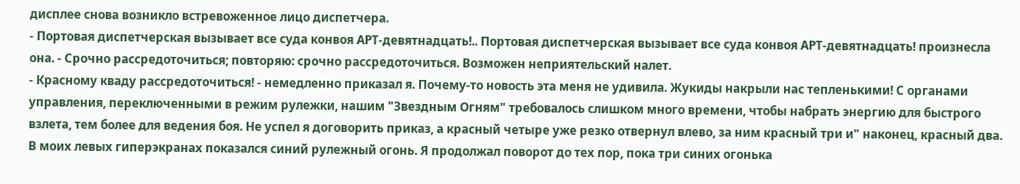дисплее снова возникло встревоженное лицо диспетчера.
- Портовая диспетчерская вызывает все суда конвоя АРТ-девятнадцать!.. Портовая диспетчерская вызывает все суда конвоя АРТ-девятнадцать! произнесла она. - Срочно рассредоточиться; повторяю: срочно рассредоточиться. Возможен неприятельский налет.
- Красному кваду рассредоточиться! - немедленно приказал я. Почему-то новость эта меня не удивила. Жукиды накрыли нас тепленькими! С органами управления, переключенными в режим рулежки, нашим "Звездным Огням" требовалось слишком много времени, чтобы набрать энергию для быстрого взлета, тем более для ведения боя. Не успел я договорить приказ, а красный четыре уже резко отвернул влево, за ним красный три и" наконец, красный два. В моих левых гиперэкранах показался синий рулежный огонь. Я продолжал поворот до тех пор, пока три синих огонька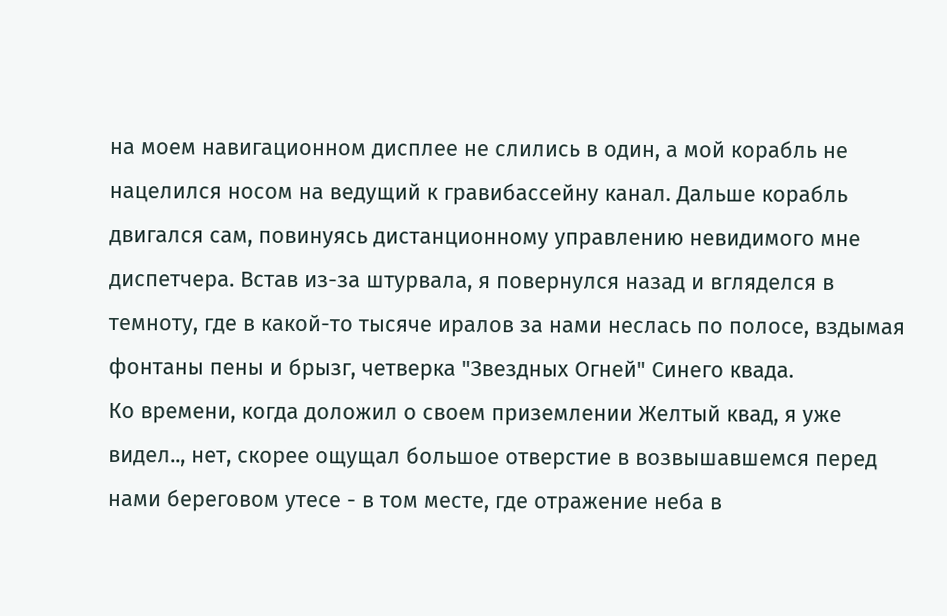на моем навигационном дисплее не слились в один, а мой корабль не нацелился носом на ведущий к гравибассейну канал. Дальше корабль двигался сам, повинуясь дистанционному управлению невидимого мне диспетчера. Встав из-за штурвала, я повернулся назад и вгляделся в темноту, где в какой-то тысяче иралов за нами неслась по полосе, вздымая фонтаны пены и брызг, четверка "Звездных Огней" Синего квада.
Ко времени, когда доложил о своем приземлении Желтый квад, я уже видел.., нет, скорее ощущал большое отверстие в возвышавшемся перед нами береговом утесе - в том месте, где отражение неба в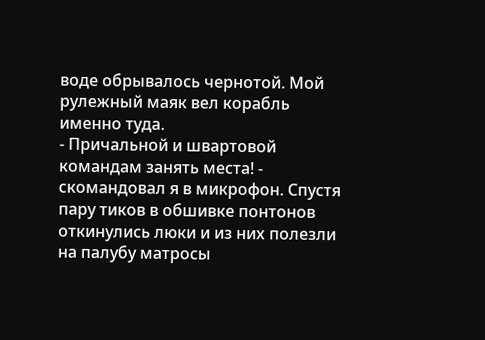воде обрывалось чернотой. Мой рулежный маяк вел корабль именно туда.
- Причальной и швартовой командам занять места! - скомандовал я в микрофон. Спустя пару тиков в обшивке понтонов откинулись люки и из них полезли на палубу матросы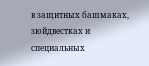в защитных башмаках, зюйдвестках и специальных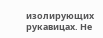изолирующих рукавицах. Не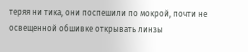теряя ни тика, они поспешили по мокрой, почти не освещенной обшивке открывать линзы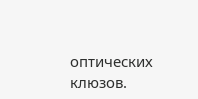оптических клюзов.